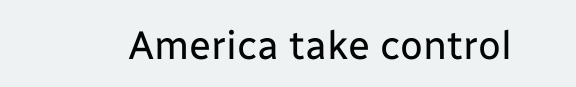America take control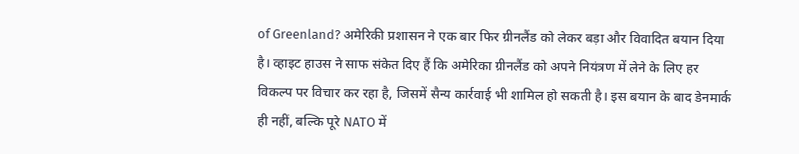of Greenland? अमेरिकी प्रशासन ने एक बार फिर ग्रीनलैंड को लेकर बड़ा और विवादित बयान दिया है। व्हाइट हाउस ने साफ संकेत दिए हैं कि अमेरिका ग्रीनलैंड को अपने नियंत्रण में लेने के लिए हर विकल्प पर विचार कर रहा है, जिसमें सैन्य कार्रवाई भी शामिल हो सकती है। इस बयान के बाद डेनमार्क ही नहीं, बल्कि पूरे NATO में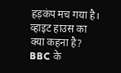हड़कंप मच गया है।
व्हाइट हाउस का क्या कहना है?
BBC के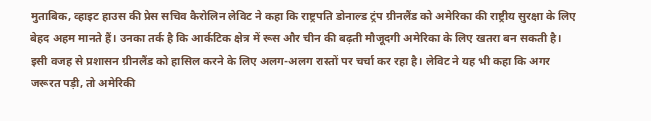मुताबिक, व्हाइट हाउस की प्रेस सचिव कैरोलिन लेविट ने कहा कि राष्ट्रपति डोनाल्ड ट्रंप ग्रीनलैंड को अमेरिका की राष्ट्रीय सुरक्षा के लिए बेहद अहम मानते हैं। उनका तर्क है कि आर्कटिक क्षेत्र में रूस और चीन की बढ़ती मौजूदगी अमेरिका के लिए खतरा बन सकती है। इसी वजह से प्रशासन ग्रीनलैंड को हासिल करने के लिए अलग-अलग रास्तों पर चर्चा कर रहा है। लेविट ने यह भी कहा कि अगर जरूरत पड़ी, तो अमेरिकी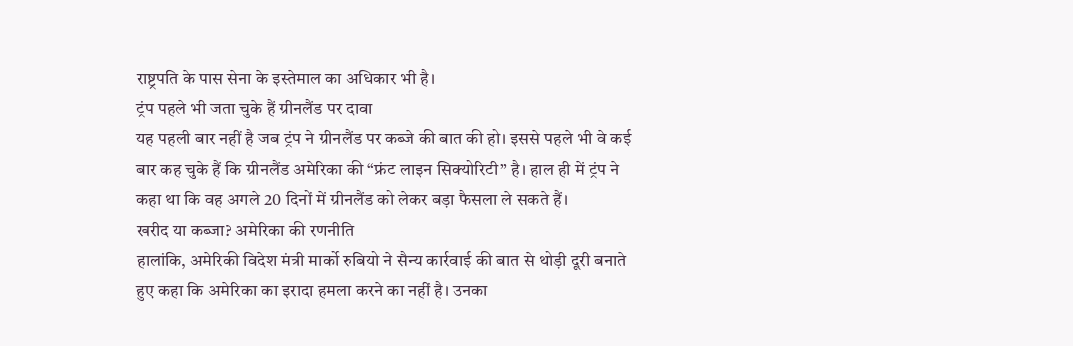राष्ट्रपति के पास सेना के इस्तेमाल का अधिकार भी है।
ट्रंप पहले भी जता चुके हैं ग्रीनलैंड पर दावा
यह पहली बार नहीं है जब ट्रंप ने ग्रीनलैंड पर कब्जे की बात की हो। इससे पहले भी वे कई बार कह चुके हैं कि ग्रीनलैंड अमेरिका की “फ्रंट लाइन सिक्योरिटी” है। हाल ही में ट्रंप ने कहा था कि वह अगले 20 दिनों में ग्रीनलैंड को लेकर बड़ा फैसला ले सकते हैं।
खरीद या कब्जा? अमेरिका की रणनीति
हालांकि, अमेरिकी विदेश मंत्री मार्को रुबियो ने सैन्य कार्रवाई की बात से थोड़ी दूरी बनाते हुए कहा कि अमेरिका का इरादा हमला करने का नहीं है। उनका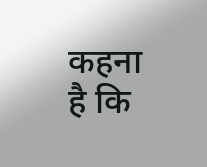कहना है कि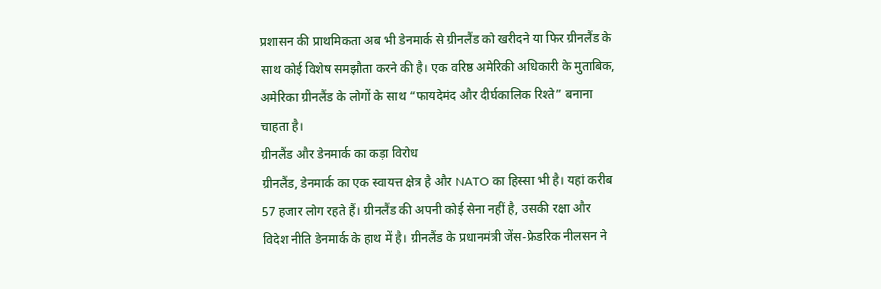प्रशासन की प्राथमिकता अब भी डेनमार्क से ग्रीनलैंड को खरीदने या फिर ग्रीनलैंड के साथ कोई विशेष समझौता करने की है। एक वरिष्ठ अमेरिकी अधिकारी के मुताबिक, अमेरिका ग्रीनलैंड के लोगों के साथ “फायदेमंद और दीर्घकालिक रिश्ते” बनाना चाहता है।
ग्रीनलैंड और डेनमार्क का कड़ा विरोध
ग्रीनलैंड, डेनमार्क का एक स्वायत्त क्षेत्र है और NATO का हिस्सा भी है। यहां करीब 57 हजार लोग रहते हैं। ग्रीनलैंड की अपनी कोई सेना नहीं है, उसकी रक्षा और विदेश नीति डेनमार्क के हाथ में है। ग्रीनलैंड के प्रधानमंत्री जेंस-फ्रेडरिक नीलसन ने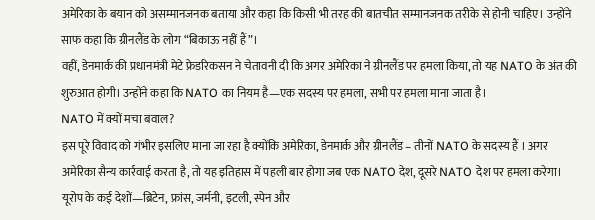अमेरिका के बयान को असम्मानजनक बताया और कहा कि किसी भी तरह की बातचीत सम्मानजनक तरीके से होनी चाहिए। उन्होंने साफ कहा कि ग्रीनलैंड के लोग “बिकाऊ नहीं हैं”।
वहीं, डेनमार्क की प्रधानमंत्री मेटे फ्रेडरिकसन ने चेतावनी दी कि अगर अमेरिका ने ग्रीनलैंड पर हमला किया, तो यह NATO के अंत की शुरुआत होगी। उन्होंने कहा कि NATO का नियम है—एक सदस्य पर हमला, सभी पर हमला माना जाता है।
NATO में क्यों मचा बवाल?
इस पूरे विवाद को गंभीर इसलिए माना जा रहा है क्योंकि अमेरिका, डेनमार्क और ग्रीनलैंड – तीनों NATO के सदस्य हैं । अगर अमेरिका सैन्य कार्रवाई करता है, तो यह इतिहास में पहली बार होगा जब एक NATO देश, दूसरे NATO देश पर हमला करेगा। यूरोप के कई देशों—ब्रिटेन, फ्रांस, जर्मनी, इटली, स्पेन और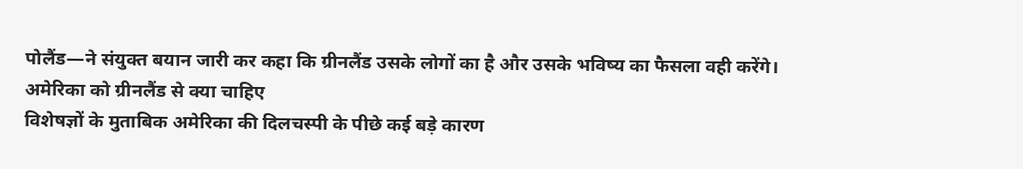पोलैंड—ने संयुक्त बयान जारी कर कहा कि ग्रीनलैंड उसके लोगों का है और उसके भविष्य का फैसला वही करेंगे।
अमेरिका को ग्रीनलैंड से क्या चाहिए
विशेषज्ञों के मुताबिक अमेरिका की दिलचस्पी के पीछे कई बड़े कारण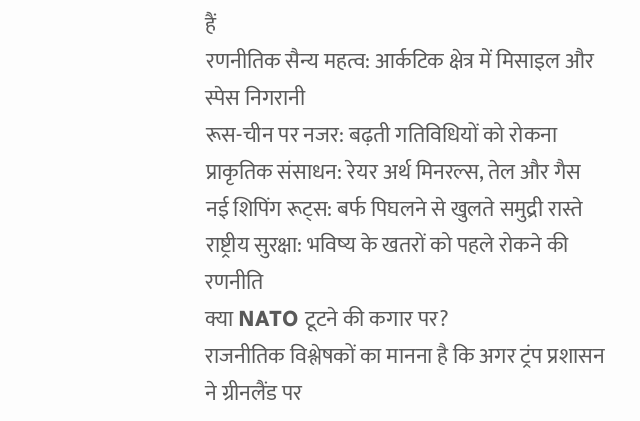हैं
रणनीतिक सैन्य महत्व: आर्कटिक क्षेत्र में मिसाइल और स्पेस निगरानी
रूस-चीन पर नजर: बढ़ती गतिविधियों को रोकना
प्राकृतिक संसाधन: रेयर अर्थ मिनरल्स, तेल और गैस
नई शिपिंग रूट्स: बर्फ पिघलने से खुलते समुद्री रास्ते
राष्ट्रीय सुरक्षा: भविष्य के खतरों को पहले रोकने की रणनीति
क्या NATO टूटने की कगार पर?
राजनीतिक विश्लेषकों का मानना है कि अगर ट्रंप प्रशासन ने ग्रीनलैंड पर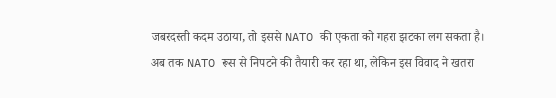जबरदस्ती कदम उठाया, तो इससे NATO की एकता को गहरा झटका लग सकता है। अब तक NATO रूस से निपटने की तैयारी कर रहा था, लेकिन इस विवाद ने खतरा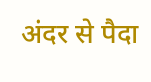अंदर से पैदा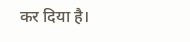कर दिया है।